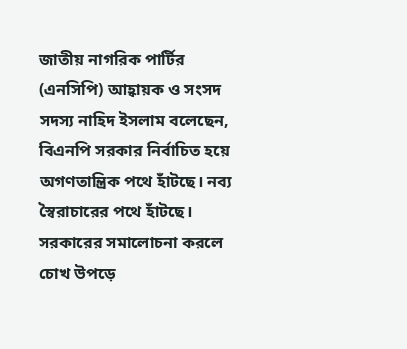জাতীয় নাগরিক পার্টির (এনসিপি) আহ্বায়ক ও সংসদ সদস্য নাহিদ ইসলাম বলেছেন, বিএনপি সরকার নির্বাচিত হয়ে অগণতান্ত্রিক পথে হাঁটছে। নব্য স্বৈরাচারের পথে হাঁটছে। সরকারের সমালোচনা করলে চোখ উপড়ে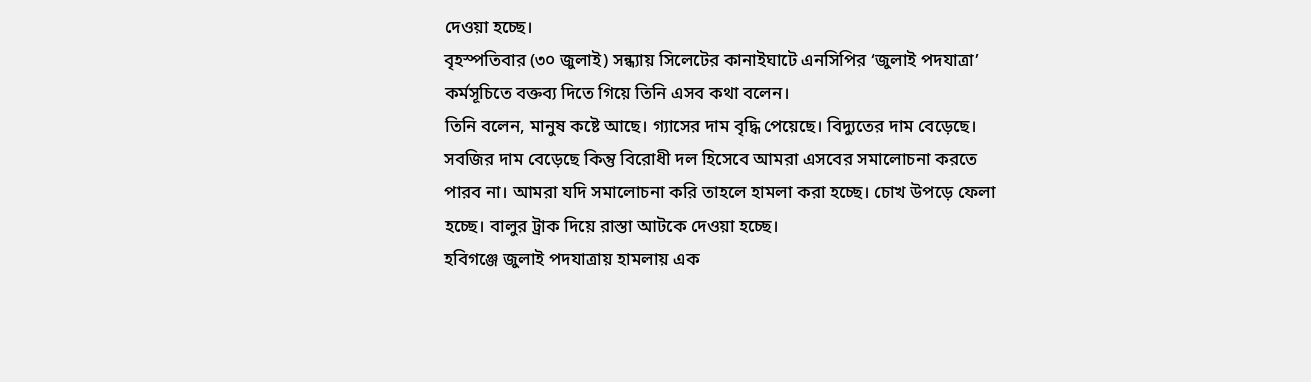দেওয়া হচ্ছে।
বৃহস্পতিবার (৩০ জুলাই) সন্ধ্যায় সিলেটের কানাইঘাটে এনসিপির ‘জুলাই পদযাত্রা’ কর্মসূচিতে বক্তব্য দিতে গিয়ে তিনি এসব কথা বলেন।
তিনি বলেন, মানুষ কষ্টে আছে। গ্যাসের দাম বৃদ্ধি পেয়েছে। বিদ্যুতের দাম বেড়েছে। সবজির দাম বেড়েছে কিন্তু বিরোধী দল হিসেবে আমরা এসবের সমালোচনা করতে পারব না। আমরা যদি সমালোচনা করি তাহলে হামলা করা হচ্ছে। চোখ উপড়ে ফেলা হচ্ছে। বালুর ট্রাক দিয়ে রাস্তা আটকে দেওয়া হচ্ছে।
হবিগঞ্জে জুলাই পদযাত্রায় হামলায় এক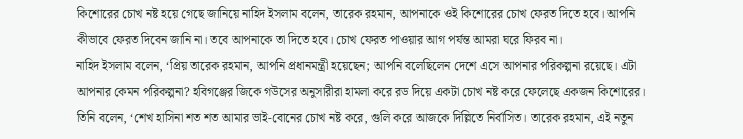কিশোরের চোখ নষ্ট হয়ে গেছে জানিয়ে নাহিদ ইসলাম বলেন, তারেক রহমান, আপনাকে ওই কিশোরের চোখ ফেরত দিতে হবে। আপনি কীভাবে ফেরত দিবেন জানি না। তবে আপনাকে তা দিতে হবে। চোখ ফেরত পাওয়ার আগ পর্যন্ত আমরা ঘরে ফিরব না।
নাহিদ ইসলাম বলেন, ‘প্রিয় তারেক রহমান, আপনি প্রধানমন্ত্রী হয়েছেন; আপনি বলেছিলেন দেশে এসে আপনার পরিকল্পনা রয়েছে। এটা আপনার কেমন পরিকল্পনা? হবিগঞ্জের জিকে গউসের অনুসারীরা হামলা করে রড দিয়ে একটা চোখ নষ্ট করে ফেলেছে একজন কিশোরের।
তিনি বলেন, ‘শেখ হাসিনা শত শত আমার ভাই-বোনের চোখ নষ্ট করে, গুলি করে আজকে দিল্লিতে নির্বাসিত। তারেক রহমান, এই নতুন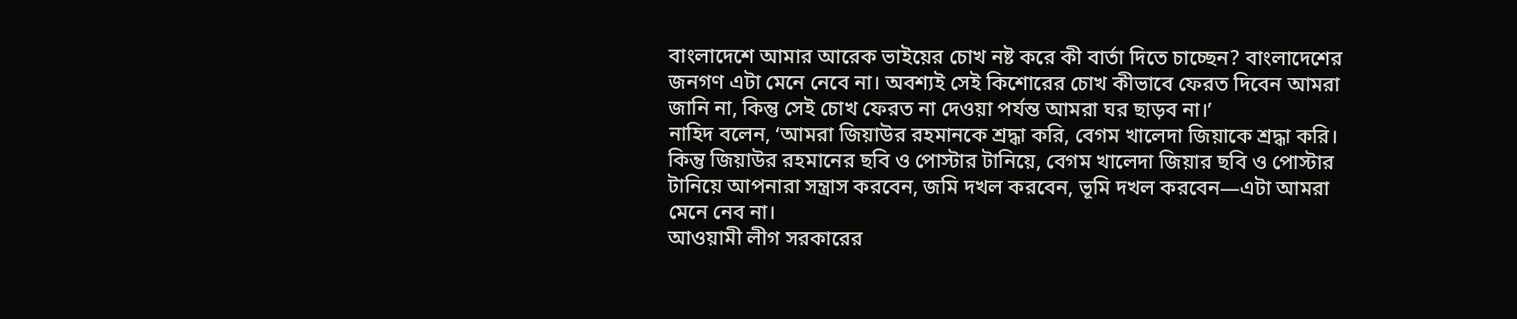বাংলাদেশে আমার আরেক ভাইয়ের চোখ নষ্ট করে কী বার্তা দিতে চাচ্ছেন? বাংলাদেশের জনগণ এটা মেনে নেবে না। অবশ্যই সেই কিশোরের চোখ কীভাবে ফেরত দিবেন আমরা জানি না, কিন্তু সেই চোখ ফেরত না দেওয়া পর্যন্ত আমরা ঘর ছাড়ব না।’
নাহিদ বলেন, ‘আমরা জিয়াউর রহমানকে শ্রদ্ধা করি, বেগম খালেদা জিয়াকে শ্রদ্ধা করি। কিন্তু জিয়াউর রহমানের ছবি ও পোস্টার টানিয়ে, বেগম খালেদা জিয়ার ছবি ও পোস্টার টানিয়ে আপনারা সন্ত্রাস করবেন, জমি দখল করবেন, ভূমি দখল করবেন—এটা আমরা মেনে নেব না।
আওয়ামী লীগ সরকারের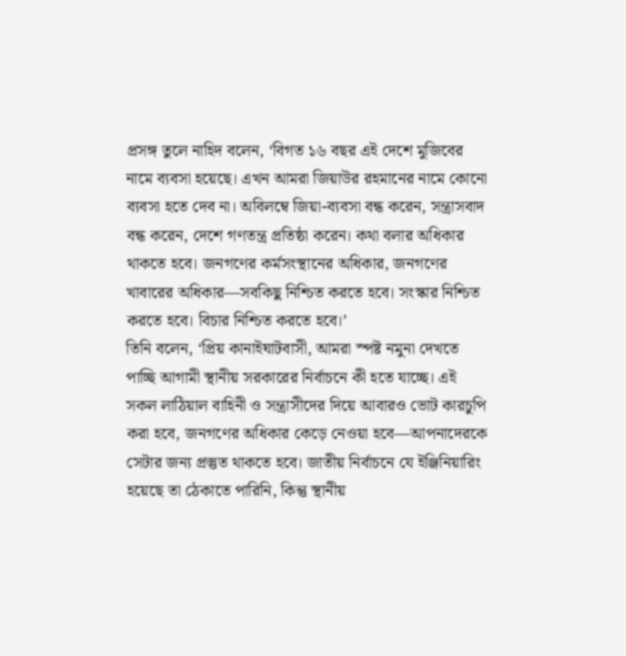প্রসঙ্গ তুলে নাহিদ বলেন, ‘বিগত ১৬ বছর এই দেশে মুজিবের নামে ব্যবসা হয়েছে। এখন আমরা জিয়াউর রহমানের নামে কোনো ব্যবসা হতে দেব না। অবিলম্বে জিয়া-ব্যবসা বন্ধ করেন, সন্ত্রাসবাদ বন্ধ করেন, দেশে গণতন্ত্র প্রতিষ্ঠা করেন। কথা বলার অধিকার থাকতে হবে। জনগণের কর্মসংস্থানের অধিকার, জনগণের খাবারের অধিকার—সবকিছু নিশ্চিত করতে হবে। সংস্কার নিশ্চিত করতে হবে। বিচার নিশ্চিত করতে হবে।’
তিনি বলেন, ‘প্রিয় কানাইঘাটবাসী, আমরা স্পষ্ট নমুনা দেখতে পাচ্ছি আগামী স্থানীয় সরকারের নির্বাচনে কী হতে যাচ্ছে। এই সকল লাঠিয়াল বাহিনী ও সন্ত্রাসীদের দিয়ে আবারও ভোট কারচুপি করা হবে, জনগণের অধিকার কেড়ে নেওয়া হবে—আপনাদেরকে সেটার জন্য প্রস্তুত থাকতে হবে। জাতীয় নির্বাচনে যে ইঞ্জিনিয়ারিং হয়েছে তা ঠেকাতে পারিনি, কিন্তু স্থানীয়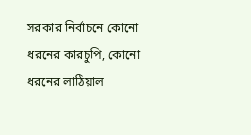সরকার নির্বাচনে কোনো ধরনের কারচুপি, কোনো ধরনের লাঠিয়াল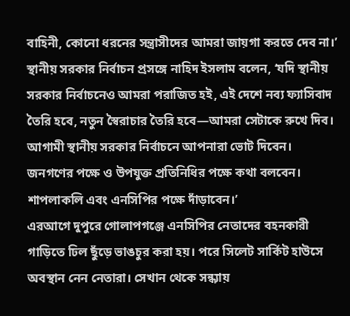বাহিনী, কোনো ধরনের সন্ত্রাসীদের আমরা জায়গা করতে দেব না।’
স্থানীয় সরকার নির্বাচন প্রসঙ্গে নাহিদ ইসলাম বলেন, ‘যদি স্থানীয় সরকার নির্বাচনেও আমরা পরাজিত হই, এই দেশে নব্য ফ্যাসিবাদ তৈরি হবে, নতুন স্বৈরাচার তৈরি হবে—আমরা সেটাকে রুখে দিব। আগামী স্থানীয় সরকার নির্বাচনে আপনারা ভোট দিবেন। জনগণের পক্ষে ও উপযুক্ত প্রতিনিধির পক্ষে কথা বলবেন। শাপলাকলি এবং এনসিপির পক্ষে দাঁড়াবেন।’
এরআগে দুপুরে গোলাপগঞ্জে এনসিপির নেতাদের বহনকারী গাড়িতে ঢিল ছুঁড়ে ভাঙচুর করা হয়। পরে সিলেট সার্কিট হাউসে অবস্থান নেন নেতারা। সেখান থেকে সন্ধ্যায়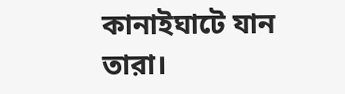কানাইঘাটে যান তারা।